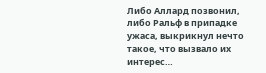Либо Аллард позвонил, либо Ральф в припадке ужаса, выкрикнул нечто такое, что вызвало их интерес…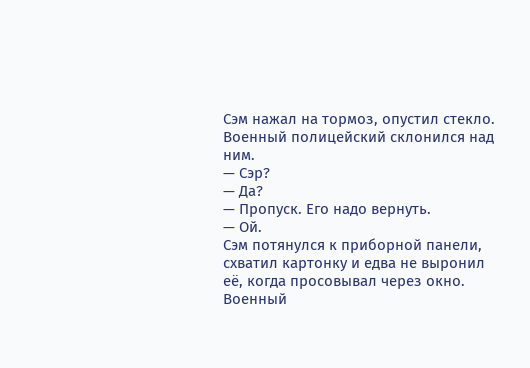Сэм нажал на тормоз, опустил стекло.
Военный полицейский склонился над ним.
— Сэр?
— Да?
— Пропуск. Его надо вернуть.
— Ой.
Сэм потянулся к приборной панели, схватил картонку и едва не выронил её, когда просовывал через окно.
Военный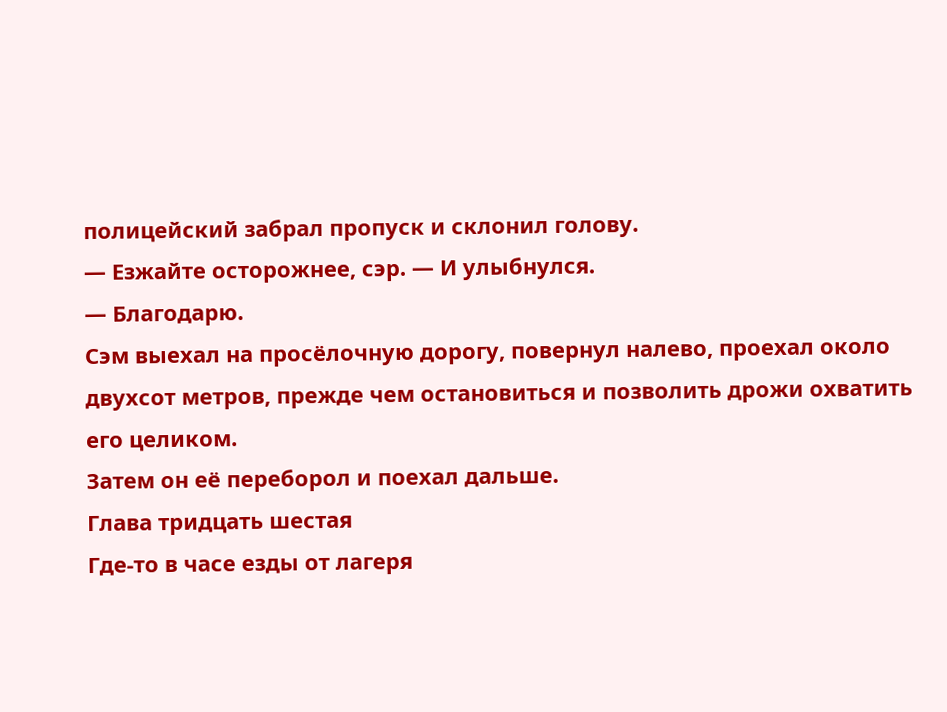полицейский забрал пропуск и склонил голову.
— Езжайте осторожнее, сэр. — И улыбнулся.
— Благодарю.
Сэм выехал на просёлочную дорогу, повернул налево, проехал около двухсот метров, прежде чем остановиться и позволить дрожи охватить его целиком.
Затем он её переборол и поехал дальше.
Глава тридцать шестая
Где-то в часе езды от лагеря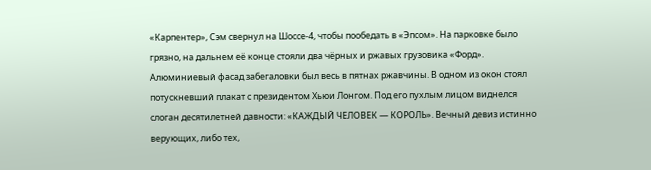«Карпентер», Сэм свернул на Шоссе-4, чтобы пообедать в «Эпсом». На парковке было грязно, на дальнем её конце стояли два чёрных и ржавых грузовика «Форд». Алюминиевый фасад забегаловки был весь в пятнах ржавчины. В одном из окон стоял потускневший плакат с президентом Хьюи Лонгом. Под его пухлым лицом виднелся слоган десятилетней давности: «КАЖДЫЙ ЧЕЛОВЕК — КОРОЛЬ». Вечный девиз истинно верующих, либо тех,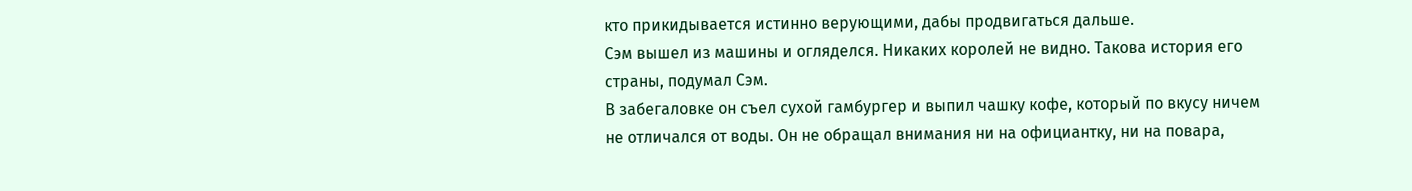кто прикидывается истинно верующими, дабы продвигаться дальше.
Сэм вышел из машины и огляделся. Никаких королей не видно. Такова история его страны, подумал Сэм.
В забегаловке он съел сухой гамбургер и выпил чашку кофе, который по вкусу ничем не отличался от воды. Он не обращал внимания ни на официантку, ни на повара,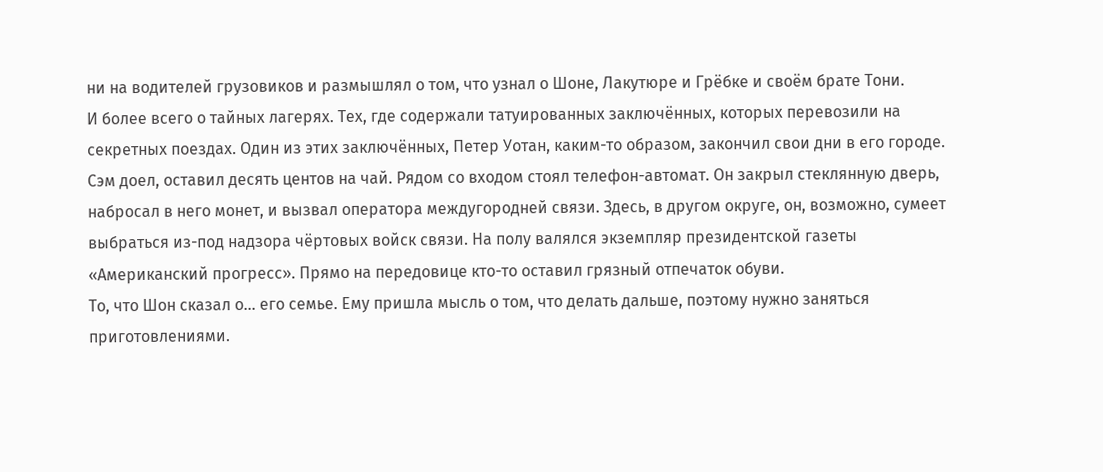ни на водителей грузовиков и размышлял о том, что узнал о Шоне, Лакутюре и Грёбке и своём брате Тони.
И более всего о тайных лагерях. Тех, где содержали татуированных заключённых, которых перевозили на секретных поездах. Один из этих заключённых, Петер Уотан, каким-то образом, закончил свои дни в его городе.
Сэм доел, оставил десять центов на чай. Рядом со входом стоял телефон-автомат. Он закрыл стеклянную дверь, набросал в него монет, и вызвал оператора междугородней связи. Здесь, в другом округе, он, возможно, сумеет выбраться из-под надзора чёртовых войск связи. На полу валялся экземпляр президентской газеты «Американский прогресс». Прямо на передовице кто-то оставил грязный отпечаток обуви.
То, что Шон сказал о… его семье. Ему пришла мысль о том, что делать дальше, поэтому нужно заняться приготовлениями.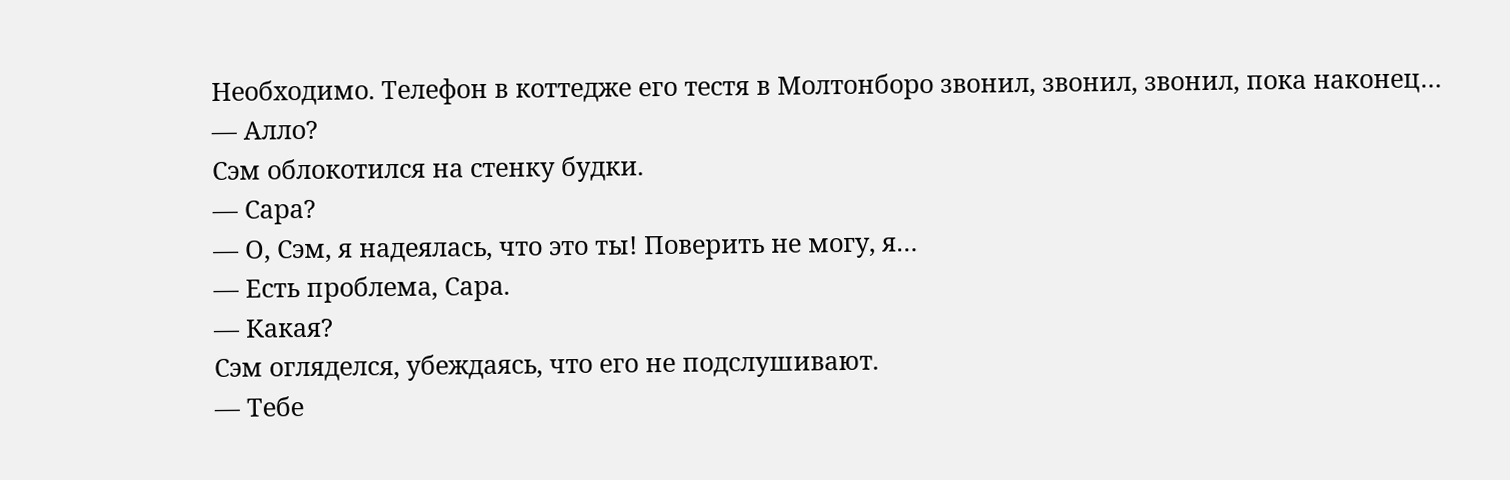Необходимо. Телефон в коттедже его тестя в Молтонборо звонил, звонил, звонил, пока наконец…
— Алло?
Сэм облокотился на стенку будки.
— Сара?
— О, Сэм, я надеялась, что это ты! Поверить не могу, я…
— Есть проблема, Сара.
— Какая?
Сэм огляделся, убеждаясь, что его не подслушивают.
— Тебе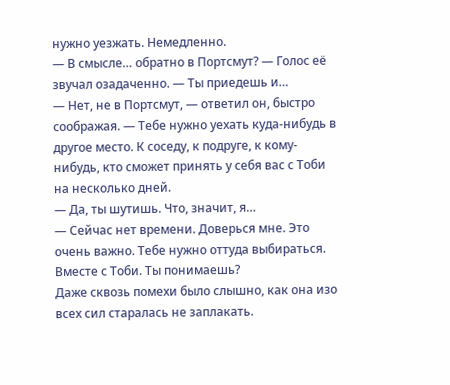нужно уезжать. Немедленно.
— В смысле… обратно в Портсмут? — Голос её звучал озадаченно. — Ты приедешь и…
— Нет, не в Портсмут, — ответил он, быстро соображая. — Тебе нужно уехать куда-нибудь в другое место. К соседу, к подруге, к кому-нибудь, кто сможет принять у себя вас с Тоби на несколько дней.
— Да, ты шутишь. Что, значит, я…
— Сейчас нет времени. Доверься мне. Это очень важно. Тебе нужно оттуда выбираться. Вместе с Тоби. Ты понимаешь?
Даже сквозь помехи было слышно, как она изо всех сил старалась не заплакать.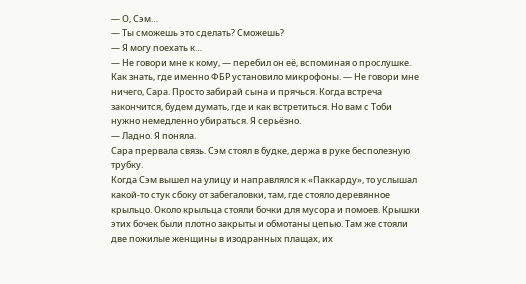— О, Сэм…
— Ты сможешь это сделать? Сможешь?
— Я могу поехать к…
— Не говори мне к кому, — перебил он её, вспоминая о прослушке. Как знать, где именно ФБР установило микрофоны. — Не говори мне ничего, Сара. Просто забирай сына и прячься. Когда встреча закончится, будем думать, где и как встретиться. Но вам с Тоби нужно немедленно убираться. Я серьёзно.
— Ладно. Я поняла.
Сара прервала связь. Сэм стоял в будке, держа в руке бесполезную трубку.
Когда Сэм вышел на улицу и направлялся к «Паккарду», то услышал какой-то стук сбоку от забегаловки, там, где стояло деревянное крыльцо. Около крыльца стояли бочки для мусора и помоев. Крышки этих бочек были плотно закрыты и обмотаны цепью. Там же стояли две пожилые женщины в изодранных плащах, их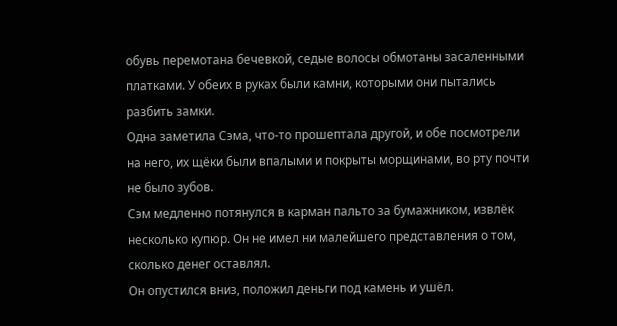обувь перемотана бечевкой, седые волосы обмотаны засаленными платками. У обеих в руках были камни, которыми они пытались разбить замки.
Одна заметила Сэма, что-то прошептала другой, и обе посмотрели на него, их щёки были впалыми и покрыты морщинами, во рту почти не было зубов.
Сэм медленно потянулся в карман пальто за бумажником, извлёк несколько купюр. Он не имел ни малейшего представления о том, сколько денег оставлял.
Он опустился вниз, положил деньги под камень и ушёл.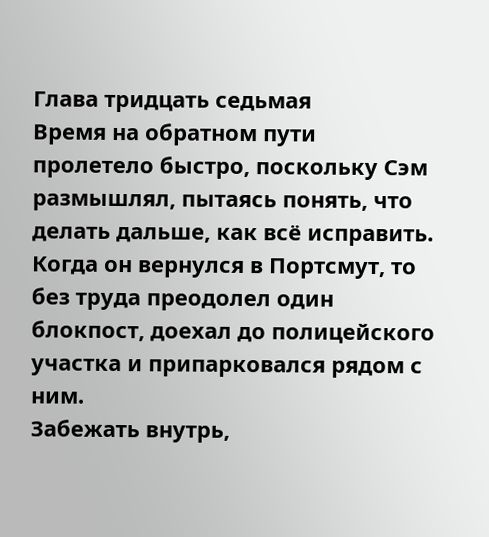Глава тридцать седьмая
Время на обратном пути пролетело быстро, поскольку Сэм размышлял, пытаясь понять, что делать дальше, как всё исправить. Когда он вернулся в Портсмут, то без труда преодолел один блокпост, доехал до полицейского участка и припарковался рядом с ним.
Забежать внутрь,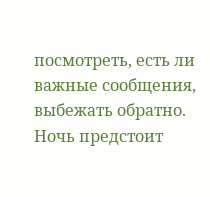посмотреть, есть ли важные сообщения, выбежать обратно. Ночь предстоит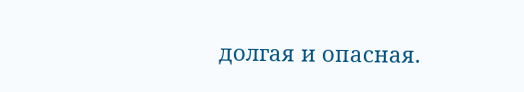долгая и опасная.